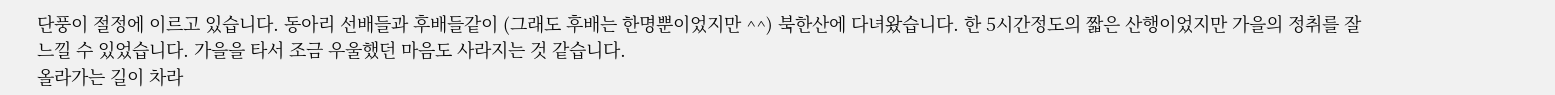단풍이 절정에 이르고 있습니다. 동아리 선배들과 후배들같이 (그래도 후배는 한명뿐이었지만 ^^) 북한산에 다녀왔습니다. 한 5시간정도의 짧은 산행이었지만 가을의 정취를 잘 느낄 수 있었습니다. 가을을 타서 조금 우울했던 마음도 사라지는 것 같습니다.
올라가는 길이 차라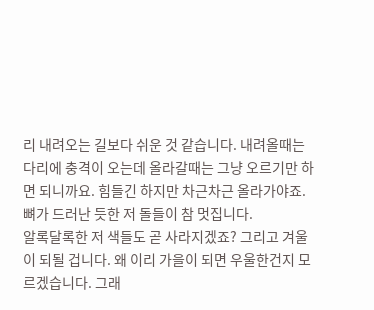리 내려오는 길보다 쉬운 것 같습니다. 내려올때는 다리에 충격이 오는데 올라갈때는 그냥 오르기만 하면 되니까요. 힘들긴 하지만 차근차근 올라가야죠.
뼈가 드러난 듯한 저 돌들이 참 멋집니다.
알록달록한 저 색들도 곧 사라지겠죠? 그리고 겨울이 되될 겁니다. 왜 이리 가을이 되면 우울한건지 모르겠습니다. 그래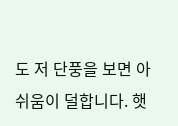도 저 단풍을 보면 아쉬움이 덜합니다. 햇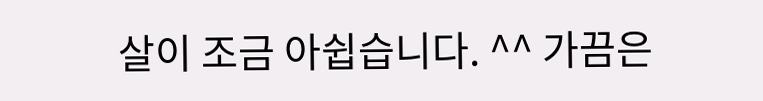살이 조금 아쉽습니다. ^^ 가끔은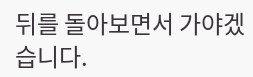뒤를 돌아보면서 가야겠습니다.